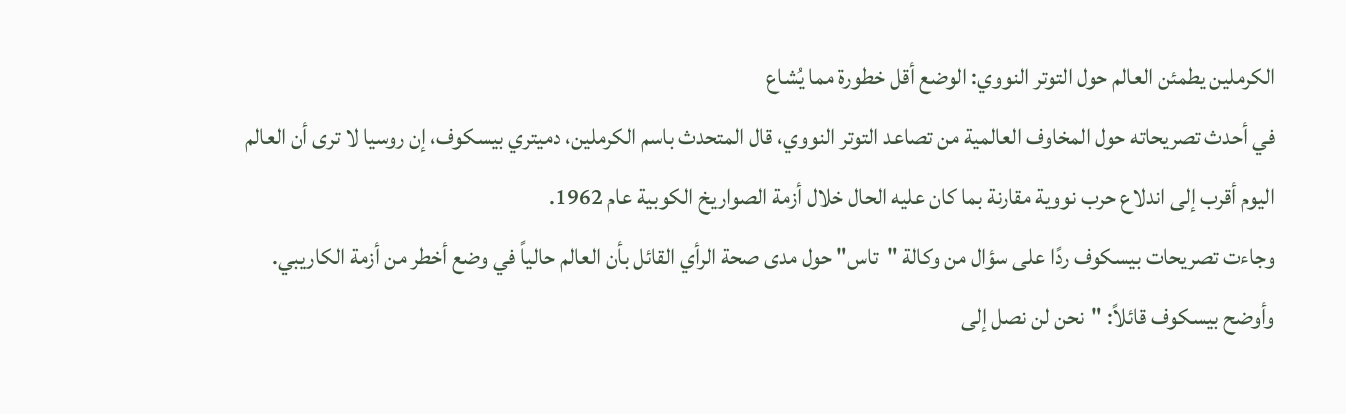الكرملين يطمئن العالم حول التوتر النووي: الوضع أقل خطورة مما يُشاع
في أحدث تصريحاته حول المخاوف العالمية من تصاعد التوتر النووي، قال المتحدث باسم الكرملين، دميتري بيسكوف، إن روسيا لا ترى أن العالم اليوم أقرب إلى اندلاع حرب نووية مقارنة بما كان عليه الحال خلال أزمة الصواريخ الكوبية عام 1962.
وجاءت تصريحات بيسكوف ردًا على سؤال من وكالة "تاس" حول مدى صحة الرأي القائل بأن العالم حالياً في وضع أخطر من أزمة الكاريبي. وأوضح بيسكوف قائلاً: "نحن لن نصل إلى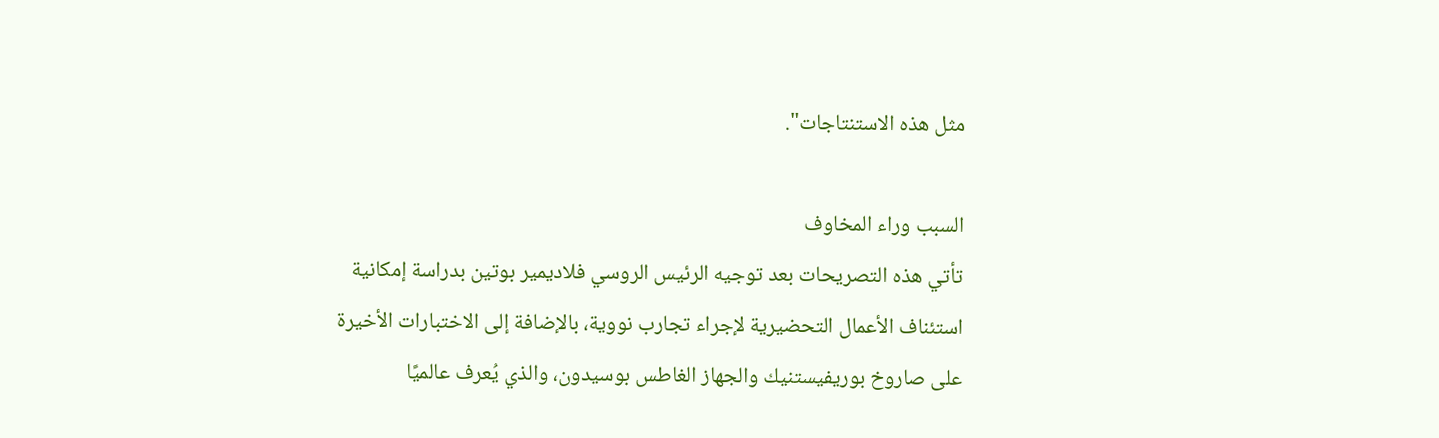مثل هذه الاستنتاجات".

السبب وراء المخاوف
تأتي هذه التصريحات بعد توجيه الرئيس الروسي فلاديمير بوتين بدراسة إمكانية استئناف الأعمال التحضيرية لإجراء تجارب نووية، بالإضافة إلى الاختبارات الأخيرة على صاروخ بوريفيستنيك والجهاز الغاطس بوسيدون، والذي يُعرف عالميًا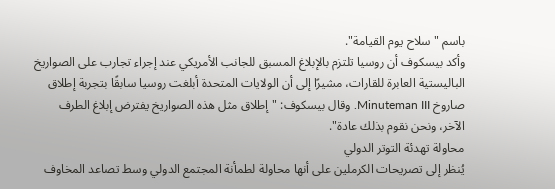باسم "سلاح يوم القيامة".
وأكد بيسكوف أن روسيا تلتزم بالإبلاغ المسبق للجانب الأمريكي عند إجراء تجارب على الصواريخ الباليستية العابرة للقارات، مشيرًا إلى أن الولايات المتحدة أبلغت روسيا سابقًا بتجربة إطلاق صاروخ Minuteman III. وقال بيسكوف: "إطلاق مثل هذه الصواريخ يفترض إبلاغ الطرف الآخر، ونحن نقوم بذلك عادة".
محاولة تهدئة التوتر الدولي
يُنظر إلى تصريحات الكرملين على أنها محاولة لطمأنة المجتمع الدولي وسط تصاعد المخاوف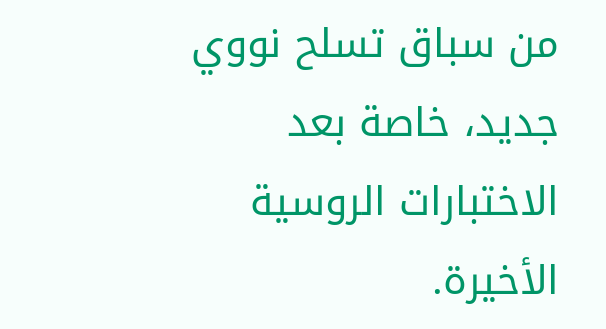من سباق تسلح نووي جديد، خاصة بعد الاختبارات الروسية الأخيرة.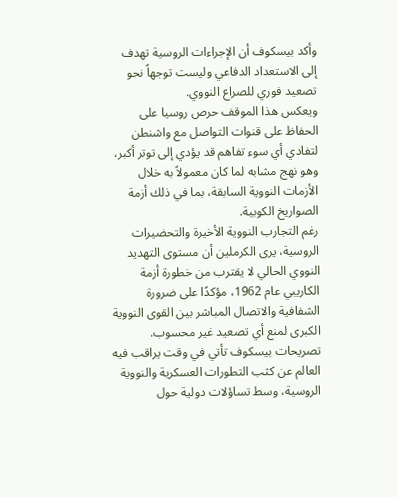وأكد بيسكوف أن الإجراءات الروسية تهدف إلى الاستعداد الدفاعي وليست توجهاً نحو تصعيد فوري للصراع النووي.
ويعكس هذا الموقف حرص روسيا على الحفاظ على قنوات التواصل مع واشنطن لتفادي أي سوء تفاهم قد يؤدي إلى توتر أكبر، وهو نهج مشابه لما كان معمولاً به خلال الأزمات النووية السابقة، بما في ذلك أزمة الصواريخ الكوبية.
رغم التجارب النووية الأخيرة والتحضيرات الروسية، يرى الكرملين أن مستوى التهديد النووي الحالي لا يقترب من خطورة أزمة الكاريبي عام 1962، مؤكدًا على ضرورة الشفافية والاتصال المباشر بين القوى النووية الكبرى لمنع أي تصعيد غير محسوب.
تصريحات بيسكوف تأتي في وقت يراقب فيه العالم عن كثب التطورات العسكرية والنووية الروسية، وسط تساؤلات دولية حول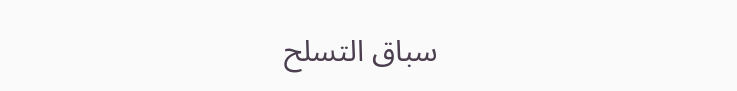سباق التسلح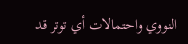النووي واحتمالات أي توتر قد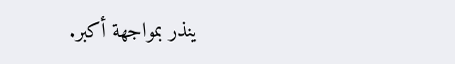ينذر بمواجهة أكبر.